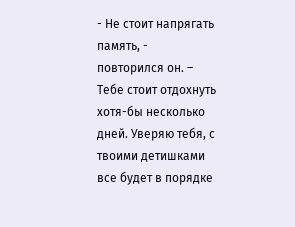- Не стоит напрягать память, - повторился он. – Тебе стоит отдохнуть хотя-бы несколько дней. Уверяю тебя, с твоими детишками все будет в порядке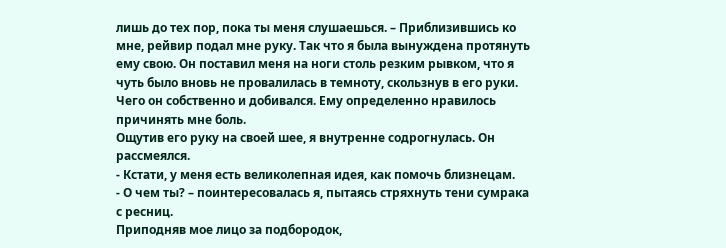лишь до тех пор, пока ты меня слушаешься. – Приблизившись ко мне, рейвир подал мне руку. Так что я была вынуждена протянуть ему свою. Он поставил меня на ноги столь резким рывком, что я чуть было вновь не провалилась в темноту, скользнув в его руки. Чего он собственно и добивался. Ему определенно нравилось причинять мне боль.
Ощутив его руку на своей шее, я внутренне содрогнулась. Он рассмеялся.
- Кстати, у меня есть великолепная идея, как помочь близнецам.
- О чем ты? – поинтересовалась я, пытаясь стряхнуть тени сумрака с ресниц.
Приподняв мое лицо за подбородок,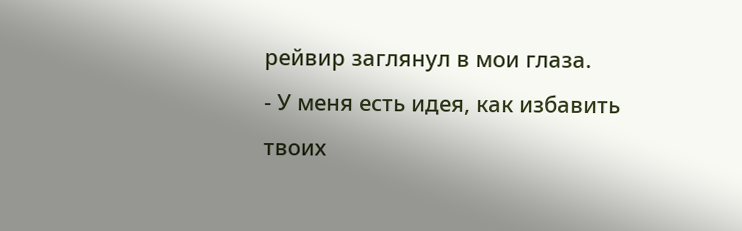рейвир заглянул в мои глаза.
- У меня есть идея, как избавить твоих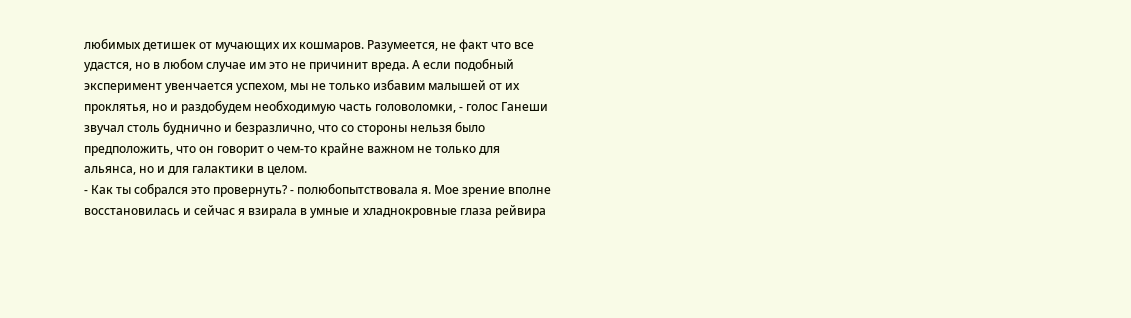любимых детишек от мучающих их кошмаров. Разумеется, не факт что все удастся, но в любом случае им это не причинит вреда. А если подобный эксперимент увенчается успехом, мы не только избавим малышей от их проклятья, но и раздобудем необходимую часть головоломки, - голос Ганеши звучал столь буднично и безразлично, что со стороны нельзя было предположить, что он говорит о чем-то крайне важном не только для альянса, но и для галактики в целом.
- Как ты собрался это провернуть? - полюбопытствовала я. Мое зрение вполне восстановилась и сейчас я взирала в умные и хладнокровные глаза рейвира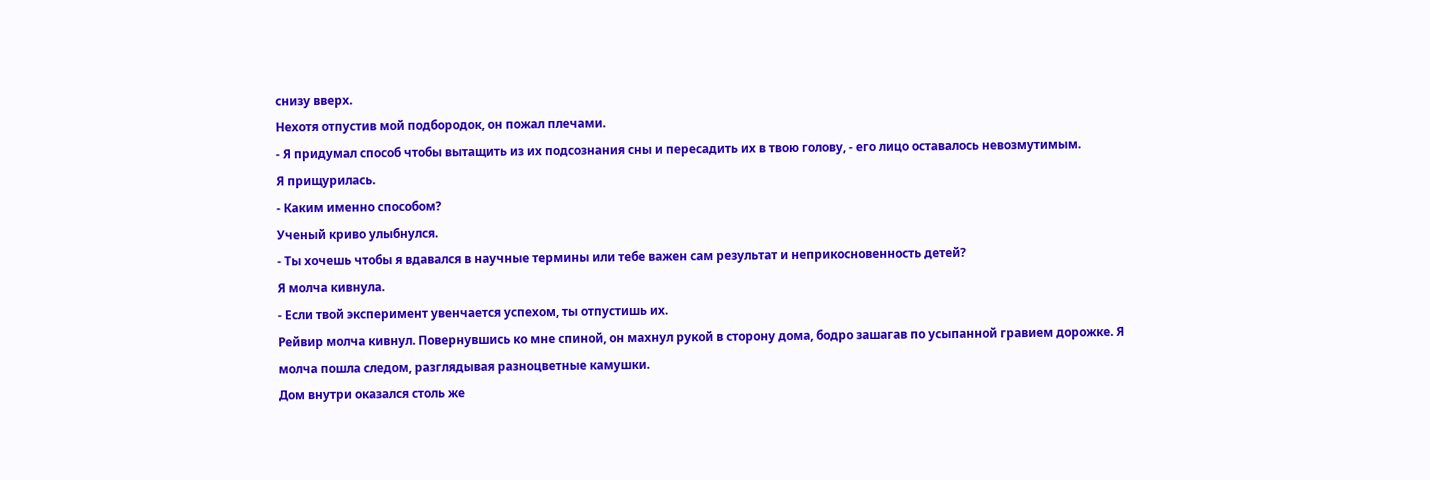снизу вверх.
Нехотя отпустив мой подбородок, он пожал плечами.
- Я придумал способ чтобы вытащить из их подсознания сны и пересадить их в твою голову, - его лицо оставалось невозмутимым.
Я прищурилась.
- Каким именно способом?
Ученый криво улыбнулся.
- Ты хочешь чтобы я вдавался в научные термины или тебе важен сам результат и неприкосновенность детей?
Я молча кивнула.
- Если твой эксперимент увенчается успехом, ты отпустишь их.
Рейвир молча кивнул. Повернувшись ко мне спиной, он махнул рукой в сторону дома, бодро зашагав по усыпанной гравием дорожке. Я молча пошла следом, разглядывая разноцветные камушки.
Дом внутри оказался столь же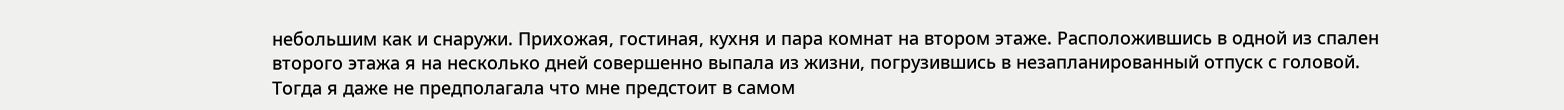небольшим как и снаружи. Прихожая, гостиная, кухня и пара комнат на втором этаже. Расположившись в одной из спален второго этажа я на несколько дней совершенно выпала из жизни, погрузившись в незапланированный отпуск с головой. Тогда я даже не предполагала что мне предстоит в самом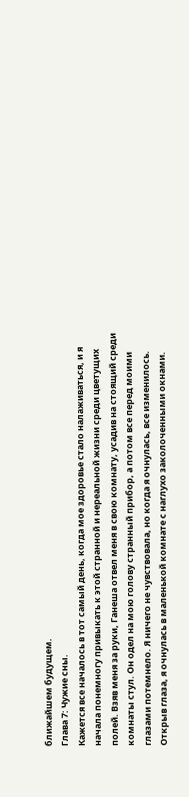ближайшем будущем.
Глава 7: Чужие сны.
Кажется все началось в тот самый день, когда мое здоровье стало налаживаться, и я начала понемногу привыкать к этой странной и нереальной жизни среди цветущих полей. Взяв меня за руки, Ганеша отвел меня в свою комнату, усадив на стоящий среди комнаты стул. Он одел на мою голову странный прибор, а потом все перед моими глазами потемнело. Я ничего не чувствовала, но когда я очнулась, все изменилось.
Открыв глаза, я очнулась в маленькой комнате с наглухо заколоченными окнами.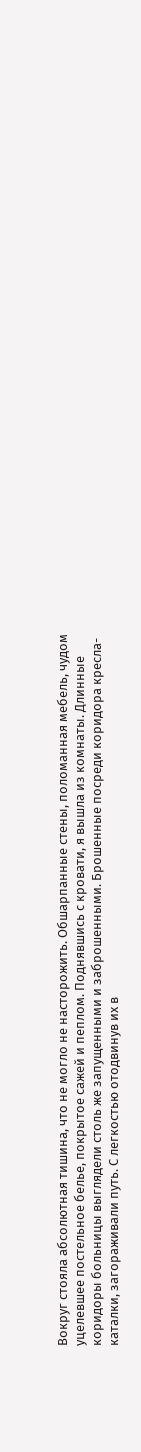Вокруг стояла абсолютная тишина, что не могло не насторожить. Обшарпанные стены, поломанная мебель, чудом уцелевшее постельное белье, покрытое сажей и пеплом. Поднявшись с кровати, я вышла из комнаты. Длинные коридоры больницы выглядели столь же запущенными и заброшенными. Брошенные посреди коридора кресла-каталки, загораживали путь. С легкостью отодвинув их в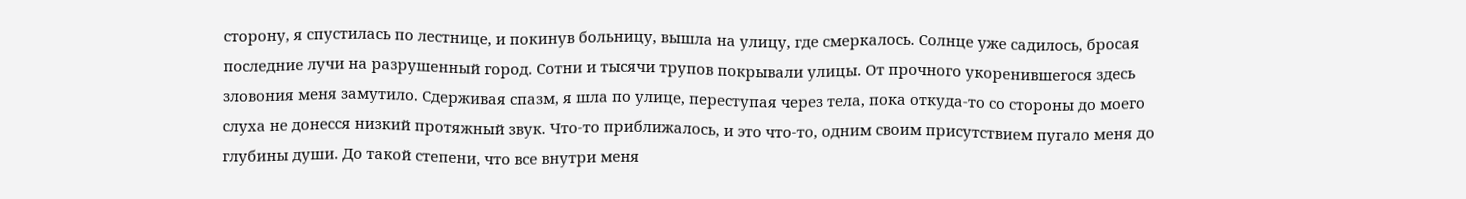сторону, я спустилась по лестнице, и покинув больницу, вышла на улицу, где смеркалось. Солнце уже садилось, бросая последние лучи на разрушенный город. Сотни и тысячи трупов покрывали улицы. От прочного укоренившегося здесь зловония меня замутило. Сдерживая спазм, я шла по улице, переступая через тела, пока откуда-то со стороны до моего слуха не донесся низкий протяжный звук. Что-то приближалось, и это что-то, одним своим присутствием пугало меня до глубины души. До такой степени, что все внутри меня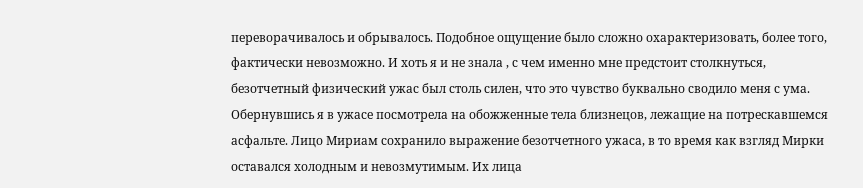переворачивалось и обрывалось. Подобное ощущение было сложно охарактеризовать, более того, фактически невозможно. И хоть я и не знала , с чем именно мне предстоит столкнуться, безотчетный физический ужас был столь силен, что это чувство буквально сводило меня с ума.
Обернувшись я в ужасе посмотрела на обожженные тела близнецов, лежащие на потрескавшемся асфальте. Лицо Мириам сохранило выражение безотчетного ужаса, в то время как взгляд Мирки оставался холодным и невозмутимым. Их лица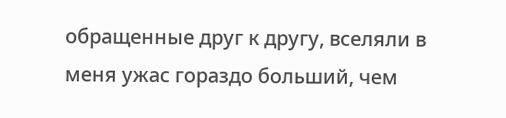обращенные друг к другу, вселяли в меня ужас гораздо больший, чем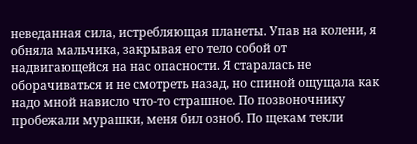неведанная сила, истребляющая планеты. Упав на колени, я обняла мальчика, закрывая его тело собой от надвигающейся на нас опасности. Я старалась не оборачиваться и не смотреть назад, но спиной ощущала как надо мной нависло что-то страшное. По позвоночнику пробежали мурашки, меня бил озноб. По щекам текли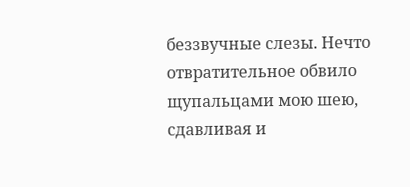беззвучные слезы. Нечто отвратительное обвило щупальцами мою шею, сдавливая и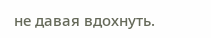не давая вдохнуть.